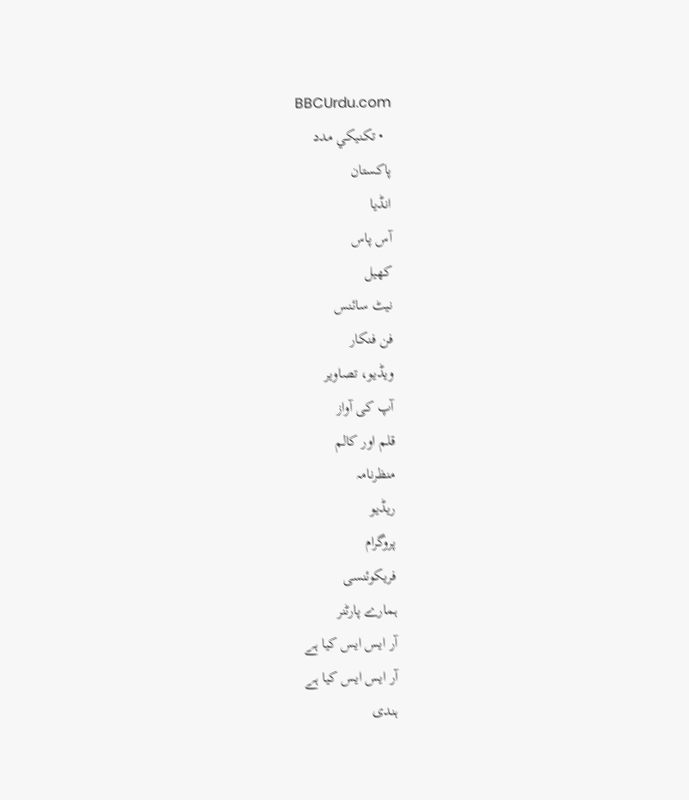BBCUrdu.com
  • تکنيکي مدد
پاکستان
انڈیا
آس پاس
کھیل
نیٹ سائنس
فن فنکار
ویڈیو، تصاویر
آپ کی آواز
قلم اور کالم
منظرنامہ
ریڈیو
پروگرام
فریکوئنسی
ہمارے پارٹنر
آر ایس ایس کیا ہے
آر ایس ایس کیا ہے
ہندی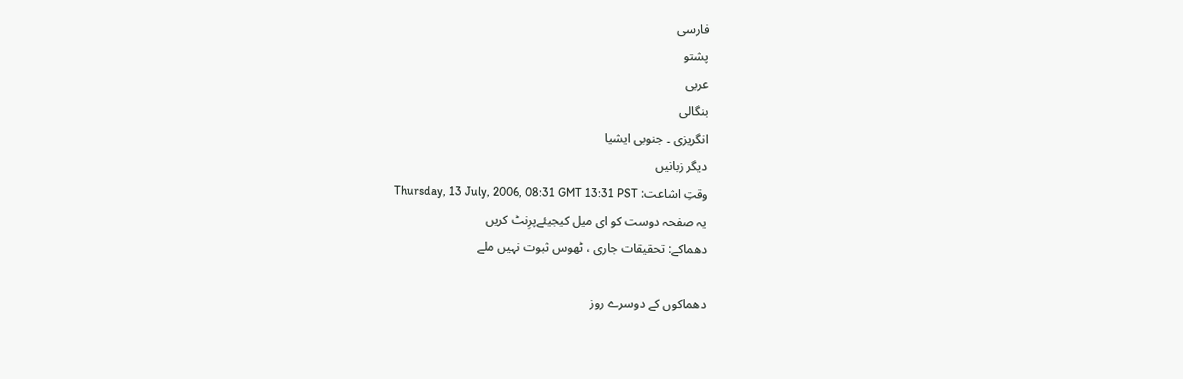فارسی
پشتو
عربی
بنگالی
انگریزی ۔ جنوبی ایشیا
دیگر زبانیں
وقتِ اشاعت: Thursday, 13 July, 2006, 08:31 GMT 13:31 PST
یہ صفحہ دوست کو ای میل کیجیئےپرِنٹ کریں
دھماکے: تحقیقات جاری ، ٹھوس ثبوت نہیں ملے

دھماکوں کے دوسرے روز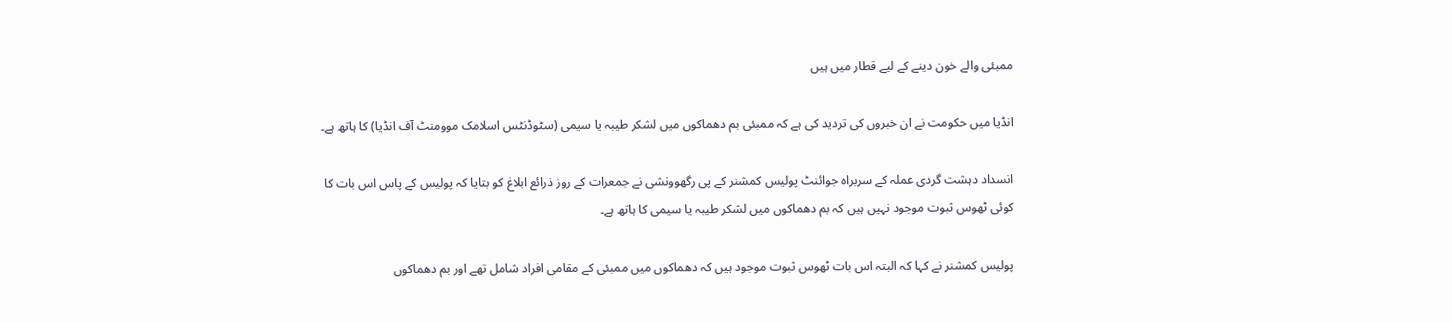ممبئی والے خون دینے کے لیے قطار میں ہیں

انڈیا میں حکومت نے ان خبروں کی تردید کی ہے کہ ممبئی بم دھماکوں میں لشکر طیبہ یا سیمی (سٹوڈنٹس اسلامک موومنٹ آف انڈیا) کا ہاتھ ہے۔

انسداد دہشت گردی عملہ کے سربراہ جوائنٹ پولیس کمشنر کے پی رگھوونشی نے جمعرات کے روز ذرائع ابلاغ کو بتایا کہ پولیس کے پاس اس بات کا کوئی ٹھوس ثبوت موجود نہیں ہیں کہ بم دھماکوں میں لشکر طیبہ یا سیمی کا ہاتھ ہے۔

پولیس کمشنر نے کہا کہ البتہ اس بات ٹھوس ثبوت موجود ہیں کہ دھماکوں میں ممبئی کے مقامی افراد شامل تھے اور بم دھماکوں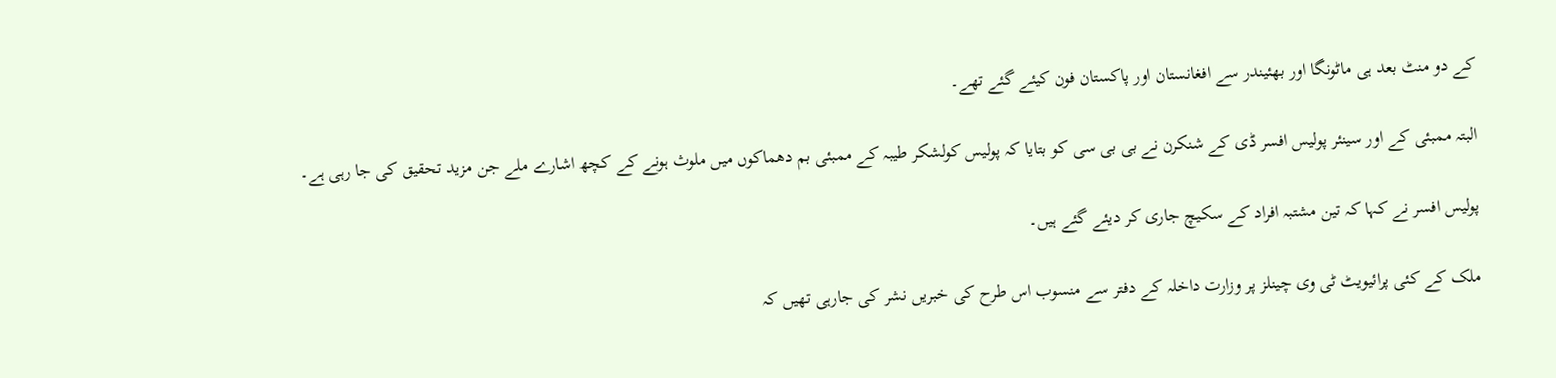کے دو منٹ بعد ہی ماٹونگا اور بھئیندر سے افغانستان اور پاکستان فون کیئے گئے تھے۔

البتہ ممبئی کے اور سینئر پولیس افسر ڈی کے شنکرن نے بی بی سی کو بتایا کہ پولیس کولشکر طیبہ کے ممبئی بم دھماکوں میں ملوث ہونے کے کچھ اشارے ملے جن مزید تحقیق کی جا رہی ہے۔

پولیس افسر نے کہا کہ تین مشتبہ افراد کے سکیچ جاری کر دیئے گئے ہیں۔

ملک کے کئی پرائیویٹ ٹی وی چینلز پر وزارت داخلہ کے دفتر سے منسوب اس طرح کی خبریں نشر کی جارہی تھیں کہ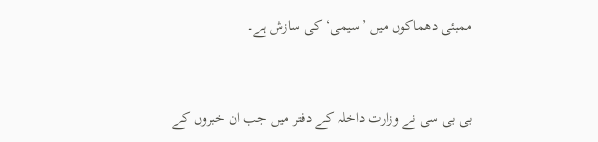ممبئی دھماکوں میں ’سیمی‘ کی سازش ہے۔


بی بی سی نے وزارت داخلہ کے دفتر میں جب ان خبروں کے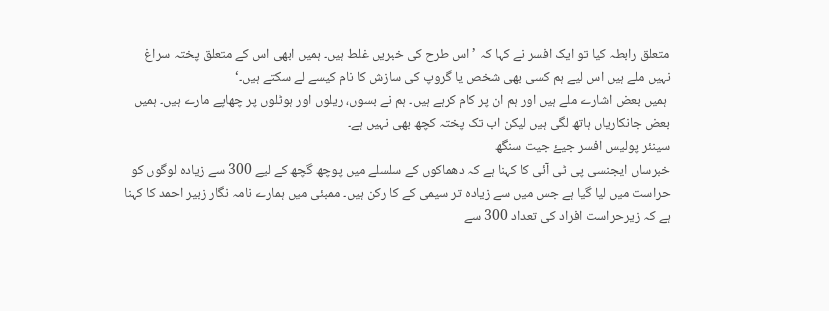متعلق رابطہ کیا تو ایک افسر نے کہا کہ ’اس طرح کی خبریں غلط ہیں۔ ہمیں ابھی اس کے متعلق پختہ سراغ نہیں ملے ہیں اس لیے ہم کسی بھی شخص یا گروپ کی سازش کا نام کیسے لے سکتے ہیں۔‘
 ہمیں بعض اشارے ملے ہیں اور ہم ان پر کام کرہے ہیں۔ ہم نے بسوں، ریلوں اور ہوٹلوں پر چھاپے مارے ہیں۔ ہمیں بعض جانکاریاں ہاتھ لگی ہیں لیکن اب تک پختہ کچھ بھی نہیں ہے۔
سینئر پولیس افسر جیۓ جیت سنگھ
خبرساں ایجنسی پی ٹی آئی کا کہنا ہے کہ دھماکوں کے سلسلے میں پوچھ گچھ کے لیے 300 سے زیادہ لوگوں کو حراست میں لیا گیا ہے جس میں سے زیادہ تر سیمی کے کا رکن ہیں۔ ممبئی میں ہمارے نامہ نگار زبیر احمد کا کہنا ہے کہ زیرحراست افراد کی تعداد 300 سے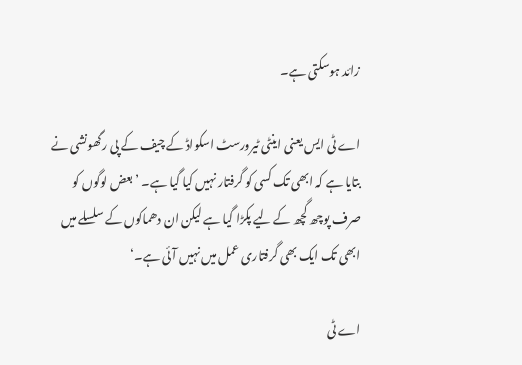زائد ہوسکتی ہے۔

اے ٹی ایس یعنی اینٹی ٹیرورسٹ اسکواڈ کے چیف کے پی رگھونشی نے بتایا ہے کہ ابھی تک کسی کو گرفتار نہیں کیا گیا ہے۔ ’بعض لوگوں کو صرف پوچھ گچھ کے لیے پکڑا گیا ہے لیکن ان دھماکوں کے سلسلے میں ابھی تک ایک بھی گرفتاری عمل میں نہیں آئی ہے۔‘

اے ٹی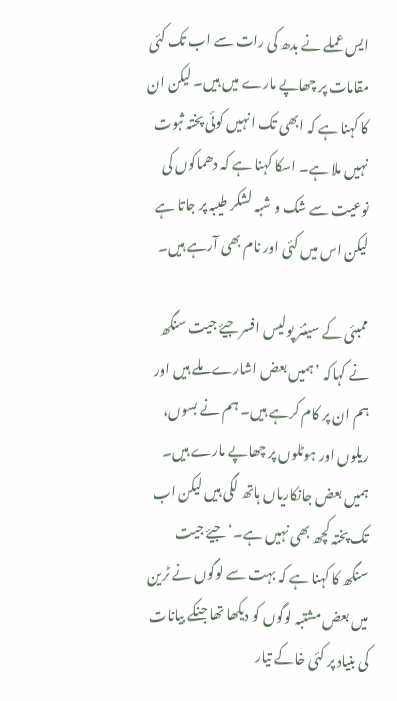ایس عملے نے بدھ کی رات سے اب تک کئی مقامات پر چھاپے مارے میں ہیں۔ لیکن ان کا کہنا ہے کہ ابھی تک انہیں کوئی پختہ ثبوت نہیں ملا ہے۔ اسکا کہنا ہے کہ دھماکوں کی نوعیت سے شک و شبہ لشکر طیبہ پر جاتا ہے لیکن اس میں کئی اور نام بھی آرہے ہیں۔

ممبئی کے سینئر پولیس افسر جیۓ جیت سنگھ نے کہاکہ ’ہمیں بعض اشارے ملے ہیں اور ہم ان پر کام کرہے ہیں۔ ہم نے بسوں، ریلوں اور ہوٹلوں پر چھاپے مارے ہیں۔ ہمیں بعض جانکاریاں ہاتھ لگی ہیں لیکن اب تک پختہ کچھ بھی نہیں ہے۔‘ جیۓ جیت سنگھ کا کہنا ہے کہ بہت سے لوگوں نے ٹرین میں بعض مشتبہ لوگوں کو دیکھا تھا جنکے بیانات کی بنیاد پر کئی خاکے تیار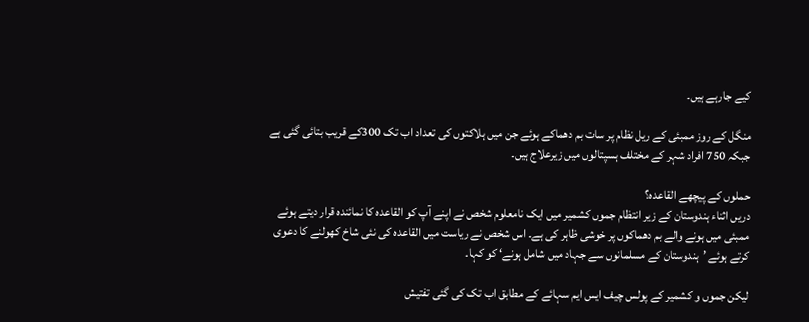کیے جارہے ہیں۔

منگل کے روز ممبئی کے ریل نظام پر سات بم دھماکے ہوئے جن میں ہلاکتوں کی تعداد اب تک 300کے قریب بتائی گئی ہے جبکہ 750 افراد شہر کے مختلف ہسپتالوں میں زیرعلاج ہیں۔

حملوں کے پیچھے القاعدہ؟
دریں اثناء ہندوستان کے زیر انتظام جموں کشمیر میں ایک نامعلوم شخص نے اپنے آپ کو القاعدہ کا نمائندہ قرار دیتے ہوئے ممبئی میں ہونے والے بم دھماکوں پر خوشی ظاہر کی ہے۔ اس شخص نے ریاست میں القاعدہ کی نئی شاخ کھولنے کا دعوی کرتے ہوئے ’ہندوستان کے مسلمانوں سے جہاد میں شامل ہونے‘ کو کہا۔

لیکن جموں و کشمیر کے پولس چیف ایس ایم سہائے کے مطابق اب تک کی گئی تفتیش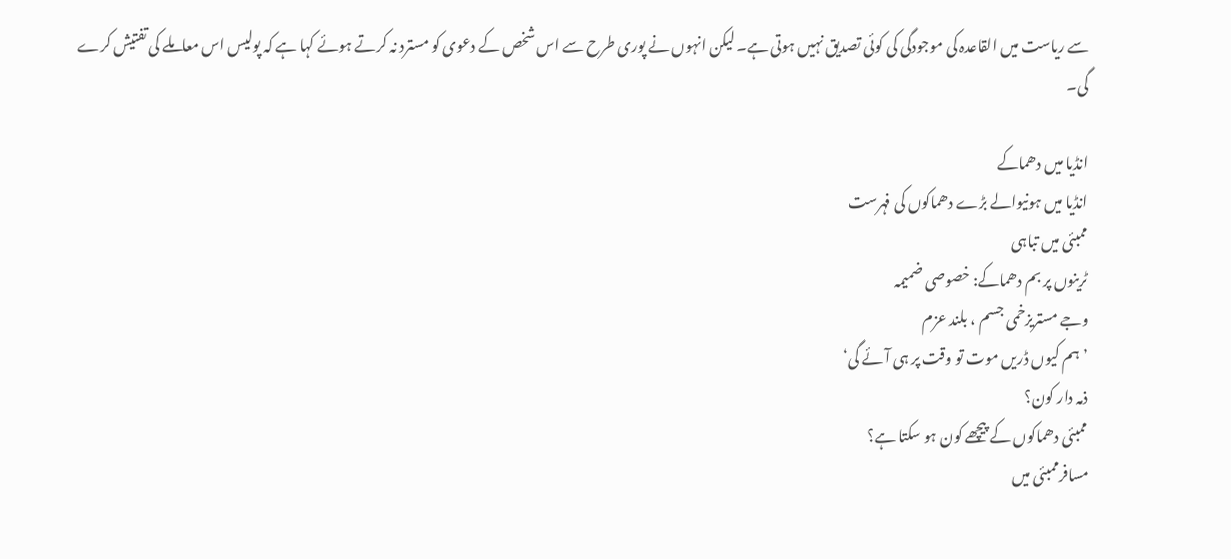سے ریاست میں القاعدہ کی موجودگی کی کوئی تصدیق نہیں ہوتی ہے۔ لیکن انہوں نے پوری طرح سے اس شخص کے دعوی کو مسترد نہ کرتے ہوئے کہا ہے کہ پولیس اس معاملے کی تفتیش کرے گی۔

انڈیا میں دھماکے
انڈیا میں ہونیوالے بڑے دھماکوں کی فہرست
ممبئی میں تباہی
ٹرینوں پر بم دھماکے: خصوصی ضمیمہ
وجے مستریزخمی جسم ، بلند عزم
’ہم کیوں ڈریں موت تو وقت پر ہی آئے گی‘
ذمہ دار کون؟
ممبئی دھماکوں کے پیچھے کون ہو سکتا ہے؟
مسافرممبئی میں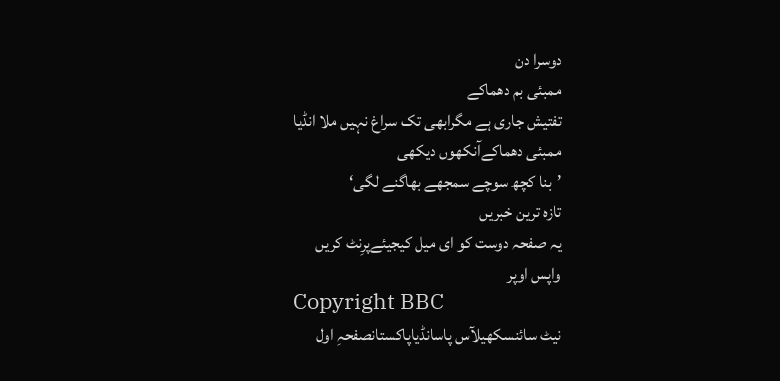دوسرا دن
ممبئی بم دھماکے
تفتیش جاری ہے مگرابھی تک سراغ نہیں ملا انڈیا
ممبئی دھماکےآنکھوں دیکھی
’بنا کچھ سوچے سمجھے بھاگنے لگی‘
تازہ ترین خبریں
یہ صفحہ دوست کو ای میل کیجیئےپرِنٹ کریں
واپس اوپر
Copyright BBC
نیٹ سائنسکھیلآس پاسانڈیاپاکستانصفحہِ اول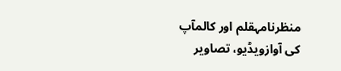منظرنامہقلم اور کالمآپ کی آوازویڈیو، تصاویر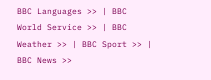BBC Languages >> | BBC World Service >> | BBC Weather >> | BBC Sport >> | BBC News >>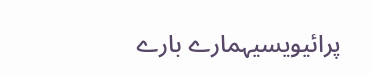پرائیویسیہمارے بارے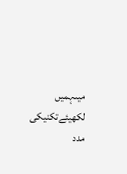میںہمیں لکھیئےتکنیکی مدد